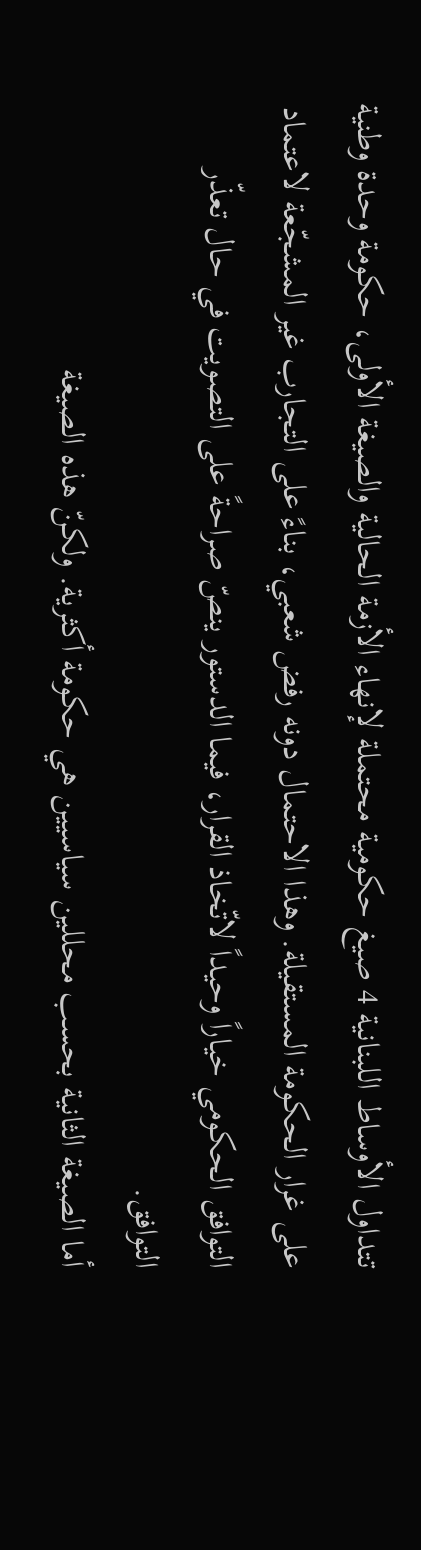تتداول الأوساط اللبنانية 4 صيغ حكومية محتملة لإنهاء الأزمة الحالية والصيغة الأولى، حكومة وحدة وطنية على غرار الحكومة المستقيلة. وهذا الاحتمال دونه رفض شعبي، بناءً على التجارب غير المشجّعة لاعتماد التوافق الحكومي خياراً وحيداً لاتّخاذ القرار، فيما الدستور ينصّ صراحةً على التصويت في حال تعذّر التوافق.
أما الصيغة الثانية بحسب محللين سياسيين هي حكومة أكثرية. ولكنّ هذه الصيغة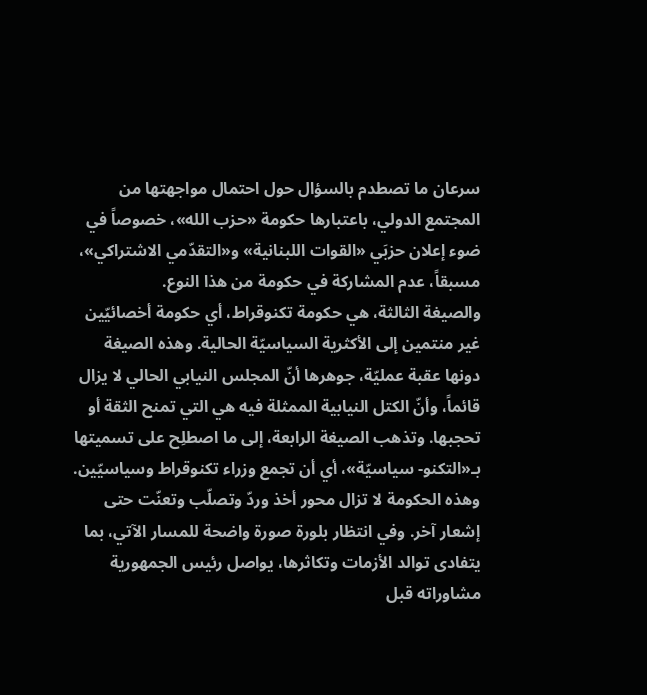سرعان ما تصطدم بالسؤال حول احتمال مواجهتها من المجتمع الدولي، باعتبارها حكومة «حزب الله»، خصوصاً في ضوء إعلان حزبَي «القوات اللبنانية» و«التقدّمي الاشتراكي»، مسبقاً، عدم المشاركة في حكومة من هذا النوع.
والصيغة الثالثة، هي حكومة تكنوقراط، أي حكومة أخصائيّين غير منتمين إلى الأكثرية السياسيّة الحالية. وهذه الصيغة دونها عقبة عمليّة، جوهرها أنّ المجلس النيابي الحالي لا يزال قائماً، وأنّ الكتل النيابية الممثلة فيه هي التي تمنح الثقة أو تحجبها. وتذهب الصيغة الرابعة، إلى ما اصطلِح على تسميتها بـ«التكنو- سياسيّة»، أي أن تجمع وزراء تكنوقراط وسياسيّين.
وهذه الحكومة لا تزال محور أخذ وردّ وتصلّب وتعنّت حتى إشعار آخر. وفي انتظار بلورة صورة واضحة للمسار الآتي، بما يتفادى توالد الأزمات وتكاثرها، يواصل رئيس الجمهورية مشاوراته قبل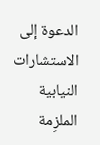الدعوة إلى الاستشارات النيابية الملزِمة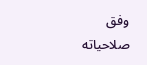وفق صلاحياته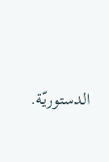الدستوريّة.